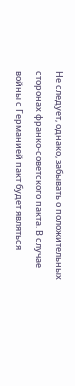Не следует, однако, забывать о положительных сторонах франко-советского пакта. В случае войны с Германией пакт будет являться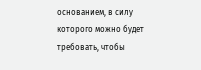основанием, в силу которого можно будет требовать, чтобы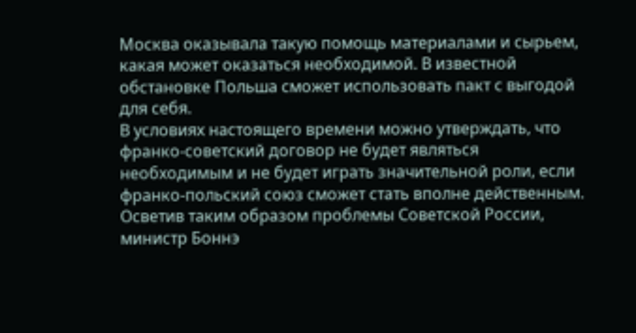Москва оказывала такую помощь материалами и сырьем, какая может оказаться необходимой. В известной обстановке Польша сможет использовать пакт с выгодой для себя.
В условиях настоящего времени можно утверждать, что франко-советский договор не будет являться необходимым и не будет играть значительной роли, если франко-польский союз сможет стать вполне действенным.
Осветив таким образом проблемы Советской России, министр Боннэ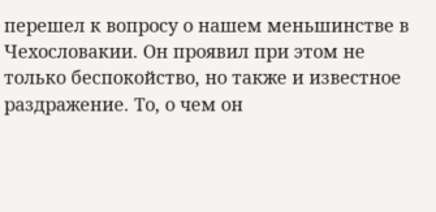перешел к вопросу о нашем меньшинстве в Чехословакии. Он проявил при этом не только беспокойство, но также и известное раздражение. То, о чем он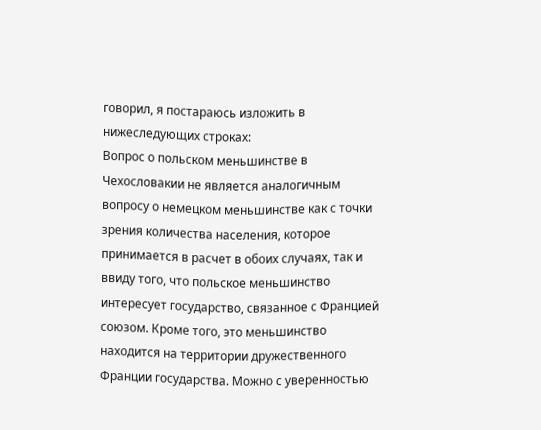говорил, я постараюсь изложить в нижеследующих строках:
Вопрос о польском меньшинстве в Чехословакии не является аналогичным вопросу о немецком меньшинстве как с точки зрения количества населения, которое принимается в расчет в обоих случаях, так и ввиду того, что польское меньшинство интересует государство, связанное с Францией союзом. Кроме того, это меньшинство находится на территории дружественного Франции государства. Можно с уверенностью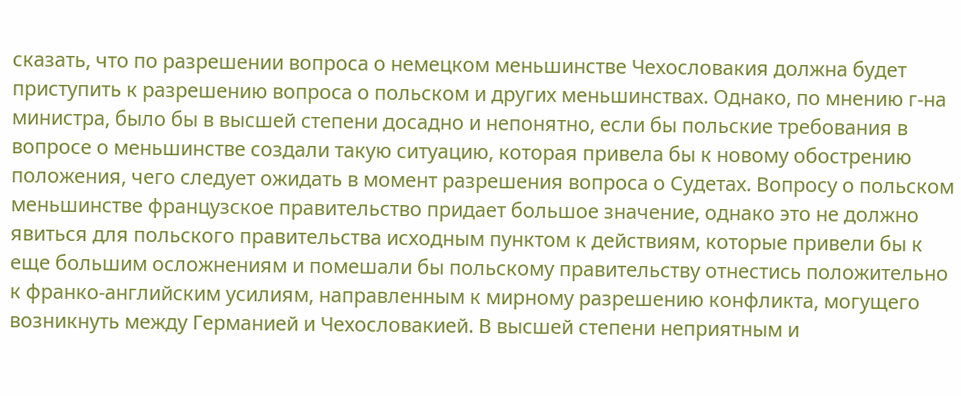сказать, что по разрешении вопроса о немецком меньшинстве Чехословакия должна будет приступить к разрешению вопроса о польском и других меньшинствах. Однако, по мнению г-на министра, было бы в высшей степени досадно и непонятно, если бы польские требования в вопросе о меньшинстве создали такую ситуацию, которая привела бы к новому обострению положения, чего следует ожидать в момент разрешения вопроса о Судетах. Вопросу о польском меньшинстве французское правительство придает большое значение, однако это не должно явиться для польского правительства исходным пунктом к действиям, которые привели бы к еще большим осложнениям и помешали бы польскому правительству отнестись положительно к франко-английским усилиям, направленным к мирному разрешению конфликта, могущего возникнуть между Германией и Чехословакией. В высшей степени неприятным и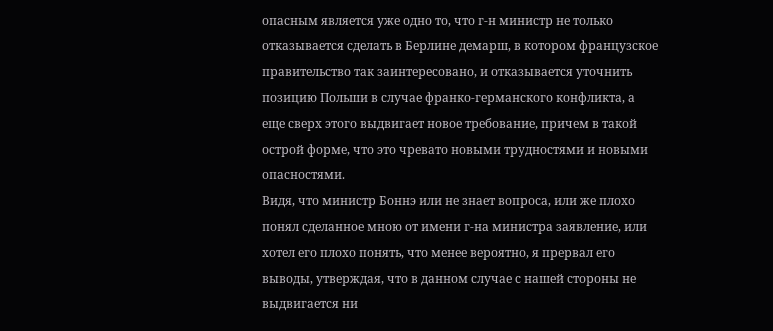опасным является уже одно то, что г-н министр не только отказывается сделать в Берлине демарш, в котором французское правительство так заинтересовано, и отказывается уточнить позицию Польши в случае франко-германского конфликта, а еще сверх этого выдвигает новое требование, причем в такой острой форме, что это чревато новыми трудностями и новыми опасностями.
Видя, что министр Боннэ или не знает вопроса, или же плохо понял сделанное мною от имени г-на министра заявление, или хотел его плохо понять, что менее вероятно, я прервал его выводы, утверждая, что в данном случае с нашей стороны не выдвигается ни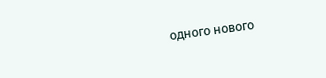одного нового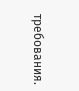требования.